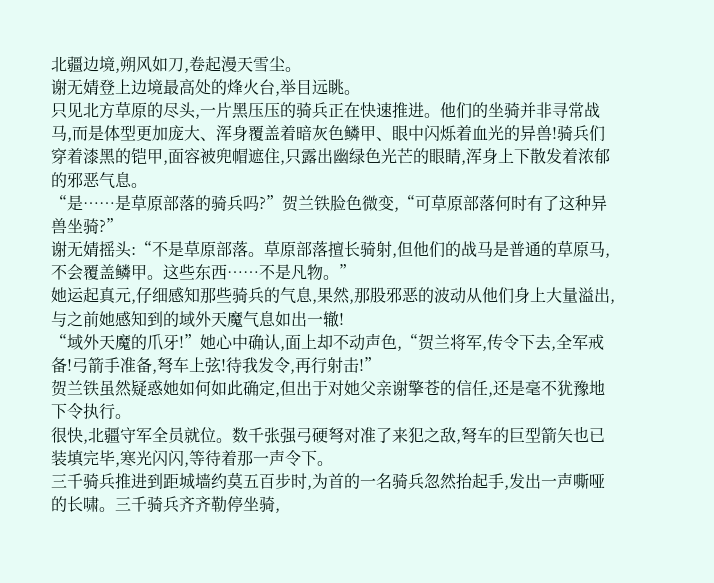北疆边境,朔风如刀,卷起漫天雪尘。
谢无婧登上边境最高处的烽火台,举目远眺。
只见北方草原的尽头,一片黑压压的骑兵正在快速推进。他们的坐骑并非寻常战马,而是体型更加庞大、浑身覆盖着暗灰色鳞甲、眼中闪烁着血光的异兽!骑兵们穿着漆黑的铠甲,面容被兜帽遮住,只露出幽绿色光芒的眼睛,浑身上下散发着浓郁的邪恶气息。
“是……是草原部落的骑兵吗?”贺兰铁脸色微变,“可草原部落何时有了这种异兽坐骑?”
谢无婧摇头:“不是草原部落。草原部落擅长骑射,但他们的战马是普通的草原马,不会覆盖鳞甲。这些东西……不是凡物。”
她运起真元,仔细感知那些骑兵的气息,果然,那股邪恶的波动从他们身上大量溢出,与之前她感知到的域外天魔气息如出一辙!
“域外天魔的爪牙!”她心中确认,面上却不动声色,“贺兰将军,传令下去,全军戒备!弓箭手准备,弩车上弦!待我发令,再行射击!”
贺兰铁虽然疑惑她如何如此确定,但出于对她父亲谢擎苍的信任,还是毫不犹豫地下令执行。
很快,北疆守军全员就位。数千张强弓硬弩对准了来犯之敌,弩车的巨型箭矢也已装填完毕,寒光闪闪,等待着那一声令下。
三千骑兵推进到距城墙约莫五百步时,为首的一名骑兵忽然抬起手,发出一声嘶哑的长啸。三千骑兵齐齐勒停坐骑,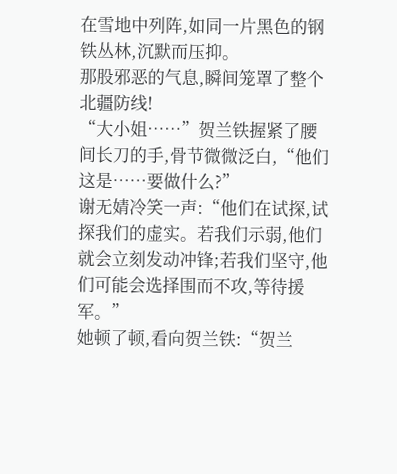在雪地中列阵,如同一片黑色的钢铁丛林,沉默而压抑。
那股邪恶的气息,瞬间笼罩了整个北疆防线!
“大小姐……”贺兰铁握紧了腰间长刀的手,骨节微微泛白,“他们这是……要做什么?”
谢无婧冷笑一声:“他们在试探,试探我们的虚实。若我们示弱,他们就会立刻发动冲锋;若我们坚守,他们可能会选择围而不攻,等待援军。”
她顿了顿,看向贺兰铁:“贺兰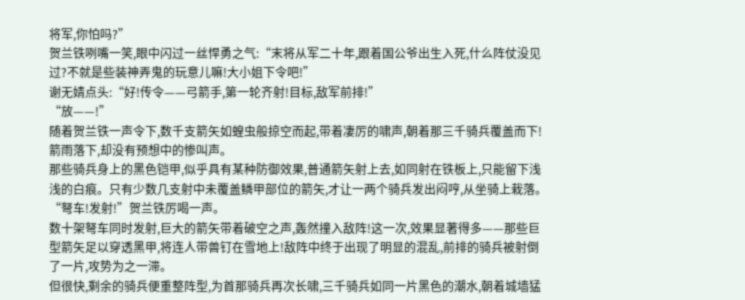将军,你怕吗?”
贺兰铁咧嘴一笑,眼中闪过一丝悍勇之气:“末将从军二十年,跟着国公爷出生入死,什么阵仗没见过?不就是些装神弄鬼的玩意儿嘛!大小姐下令吧!”
谢无婧点头:“好!传令——弓箭手,第一轮齐射!目标,敌军前排!”
“放——!”
随着贺兰铁一声令下,数千支箭矢如蝗虫般掠空而起,带着凄厉的啸声,朝着那三千骑兵覆盖而下!
箭雨落下,却没有预想中的惨叫声。
那些骑兵身上的黑色铠甲,似乎具有某种防御效果,普通箭矢射上去,如同射在铁板上,只能留下浅浅的白痕。只有少数几支射中未覆盖鳞甲部位的箭矢,才让一两个骑兵发出闷哼,从坐骑上栽落。
“弩车!发射!”贺兰铁厉喝一声。
数十架弩车同时发射,巨大的箭矢带着破空之声,轰然撞入敌阵!这一次,效果显著得多——那些巨型箭矢足以穿透黑甲,将连人带兽钉在雪地上!敌阵中终于出现了明显的混乱,前排的骑兵被射倒了一片,攻势为之一滞。
但很快,剩余的骑兵便重整阵型,为首那骑兵再次长啸,三千骑兵如同一片黑色的潮水,朝着城墙猛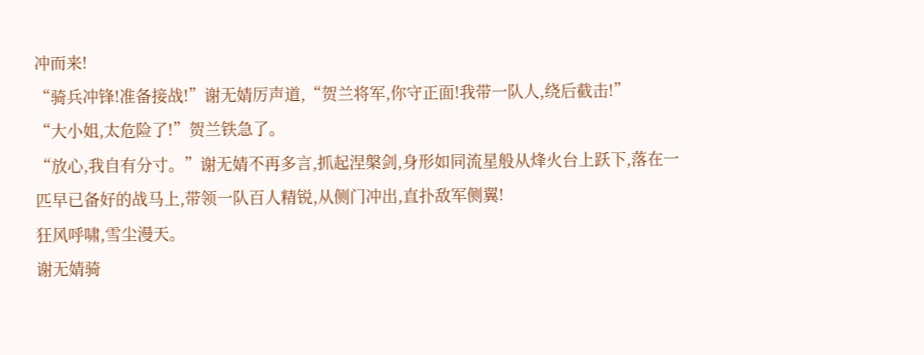冲而来!
“骑兵冲锋!准备接战!”谢无婧厉声道,“贺兰将军,你守正面!我带一队人,绕后截击!”
“大小姐,太危险了!”贺兰铁急了。
“放心,我自有分寸。”谢无婧不再多言,抓起涅槃剑,身形如同流星般从烽火台上跃下,落在一匹早已备好的战马上,带领一队百人精锐,从侧门冲出,直扑敌军侧翼!
狂风呼啸,雪尘漫天。
谢无婧骑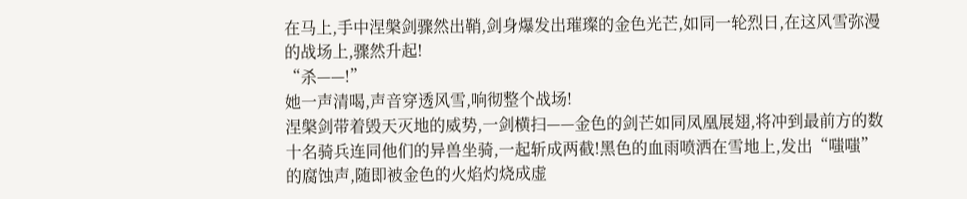在马上,手中涅槃剑骤然出鞘,剑身爆发出璀璨的金色光芒,如同一轮烈日,在这风雪弥漫的战场上,骤然升起!
“杀——!”
她一声清喝,声音穿透风雪,响彻整个战场!
涅槃剑带着毁天灭地的威势,一剑横扫——金色的剑芒如同凤凰展翅,将冲到最前方的数十名骑兵连同他们的异兽坐骑,一起斩成两截!黑色的血雨喷洒在雪地上,发出“嗤嗤”的腐蚀声,随即被金色的火焰灼烧成虚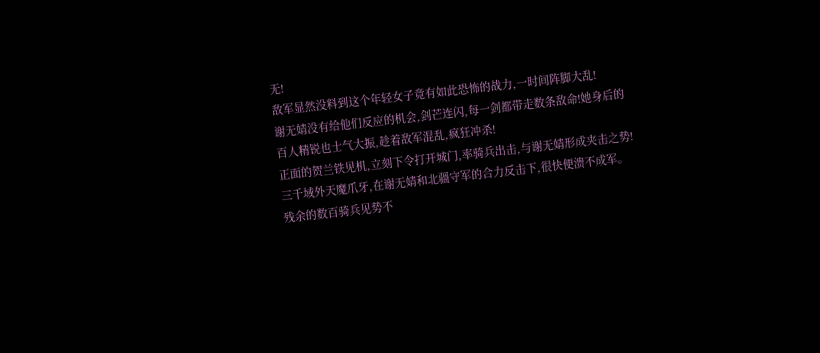无!
敌军显然没料到这个年轻女子竟有如此恐怖的战力,一时间阵脚大乱!
谢无婧没有给他们反应的机会,剑芒连闪,每一剑都带走数条敌命!她身后的百人精锐也士气大振,趁着敌军混乱,疯狂冲杀!
正面的贺兰铁见机,立刻下令打开城门,率骑兵出击,与谢无婧形成夹击之势!
三千域外天魔爪牙,在谢无婧和北疆守军的合力反击下,很快便溃不成军。残余的数百骑兵见势不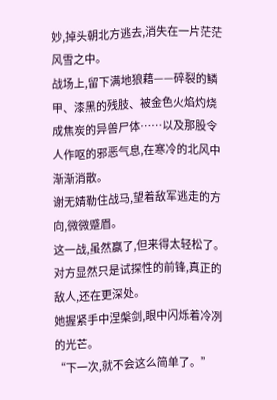妙,掉头朝北方逃去,消失在一片茫茫风雪之中。
战场上,留下满地狼藉——碎裂的鳞甲、漆黑的残肢、被金色火焰灼烧成焦炭的异兽尸体……以及那股令人作呕的邪恶气息,在寒冷的北风中渐渐消散。
谢无婧勒住战马,望着敌军逃走的方向,微微蹙眉。
这一战,虽然赢了,但来得太轻松了。对方显然只是试探性的前锋,真正的敌人,还在更深处。
她握紧手中涅槃剑,眼中闪烁着冷冽的光芒。
“下一次,就不会这么简单了。”